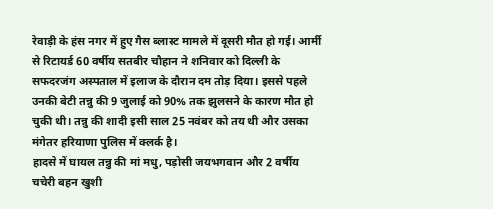रेवाड़ी के हंस नगर में हुए गैस ब्लास्ट मामले में दूसरी मौत हो गई। आर्मी से रिटायर्ड 60 वर्षीय सतबीर चौहान ने शनिवार को दिल्ली के सफदरजंग अस्पताल में इलाज के दौरान दम तोड़ दिया। इससे पहले उनकी बेटी तन्नु की 9 जुलाई को 90% तक झुलसने के कारण मौत हो चुकी थी। तन्नु की शादी इसी साल 25 नवंबर को तय थी और उसका मंगेतर हरियाणा पुलिस में क्लर्क है।
हादसे में घायल तन्नु की मां मधु, पड़ोसी जयभगवान और 2 वर्षीय चचेरी बहन खुशी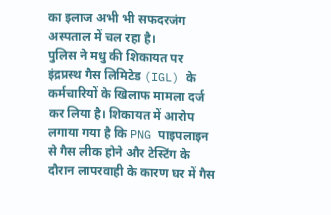का इलाज अभी भी सफदरजंग अस्पताल में चल रहा है।
पुलिस ने मधु की शिकायत पर इंद्रप्रस्थ गैस लिमिटेड (IGL) के कर्मचारियों के खिलाफ मामला दर्ज कर लिया है। शिकायत में आरोप लगाया गया है कि PNG पाइपलाइन से गैस लीक होने और टेस्टिंग के दौरान लापरवाही के कारण घर में गैस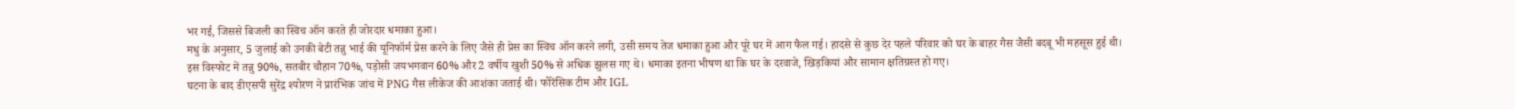भर गई, जिससे बिजली का स्विच ऑन करते ही जोरदार धमाका हुआ।
मधु के अनुसार, 5 जुलाई को उनकी बेटी तन्नु भाई की यूनिफॉर्म प्रेस करने के लिए जैसे ही प्रेस का स्विच ऑन करने लगी, उसी समय तेज धमाका हुआ और पूरे घर में आग फैल गई। हादसे से कुछ देर पहले परिवार को घर के बाहर गैस जैसी बदबू भी महसूस हुई थी।
इस विस्फोट में तन्नु 90%, सतबीर चौहान 70%, पड़ोसी जयभगवान 60% और 2 वर्षीय खुशी 50% से अधिक झुलस गए थे। धमाका इतना भीषण था कि घर के दरवाजे, खिड़कियां और सामान क्षतिग्रस्त हो गए।
घटना के बाद डीएसपी सुरेंद्र श्योरण ने प्रारंभिक जांच में PNG गैस लीकेज की आशंका जताई थी। फोरेंसिक टीम और IGL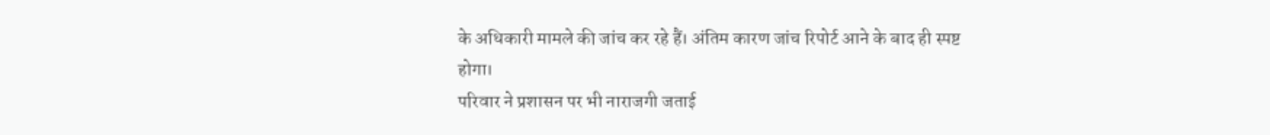के अधिकारी मामले की जांच कर रहे हैं। अंतिम कारण जांच रिपोर्ट आने के बाद ही स्पष्ट होगा।
परिवार ने प्रशासन पर भी नाराजगी जताई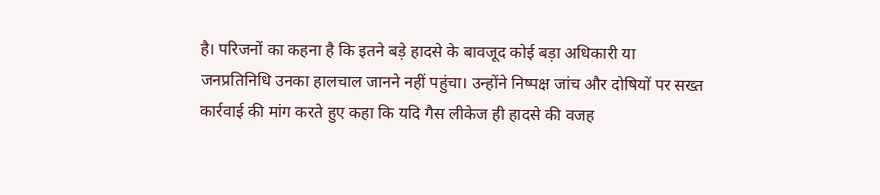है। परिजनों का कहना है कि इतने बड़े हादसे के बावजूद कोई बड़ा अधिकारी या जनप्रतिनिधि उनका हालचाल जानने नहीं पहुंचा। उन्होंने निष्पक्ष जांच और दोषियों पर सख्त कार्रवाई की मांग करते हुए कहा कि यदि गैस लीकेज ही हादसे की वजह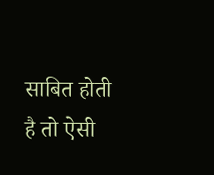साबित होती है तो ऐसी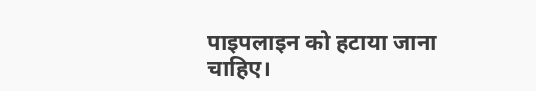पाइपलाइन को हटाया जाना चाहिए।